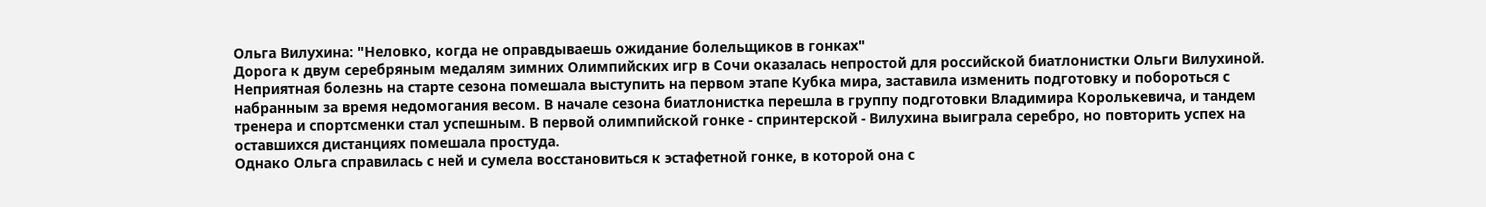Ольга Вилухина: "Неловко, когда не оправдываешь ожидание болельщиков в гонках"
Дорога к двум серебряным медалям зимних Олимпийских игр в Сочи оказалась непростой для российской биатлонистки Ольги Вилухиной. Неприятная болезнь на старте сезона помешала выступить на первом этапе Кубка мира, заставила изменить подготовку и побороться с набранным за время недомогания весом. В начале сезона биатлонистка перешла в группу подготовки Владимира Королькевича, и тандем тренера и спортсменки стал успешным. В первой олимпийской гонке - спринтерской - Вилухина выиграла серебро, но повторить успех на оставшихся дистанциях помешала простуда.
Однако Ольга справилась с ней и сумела восстановиться к эстафетной гонке, в которой она с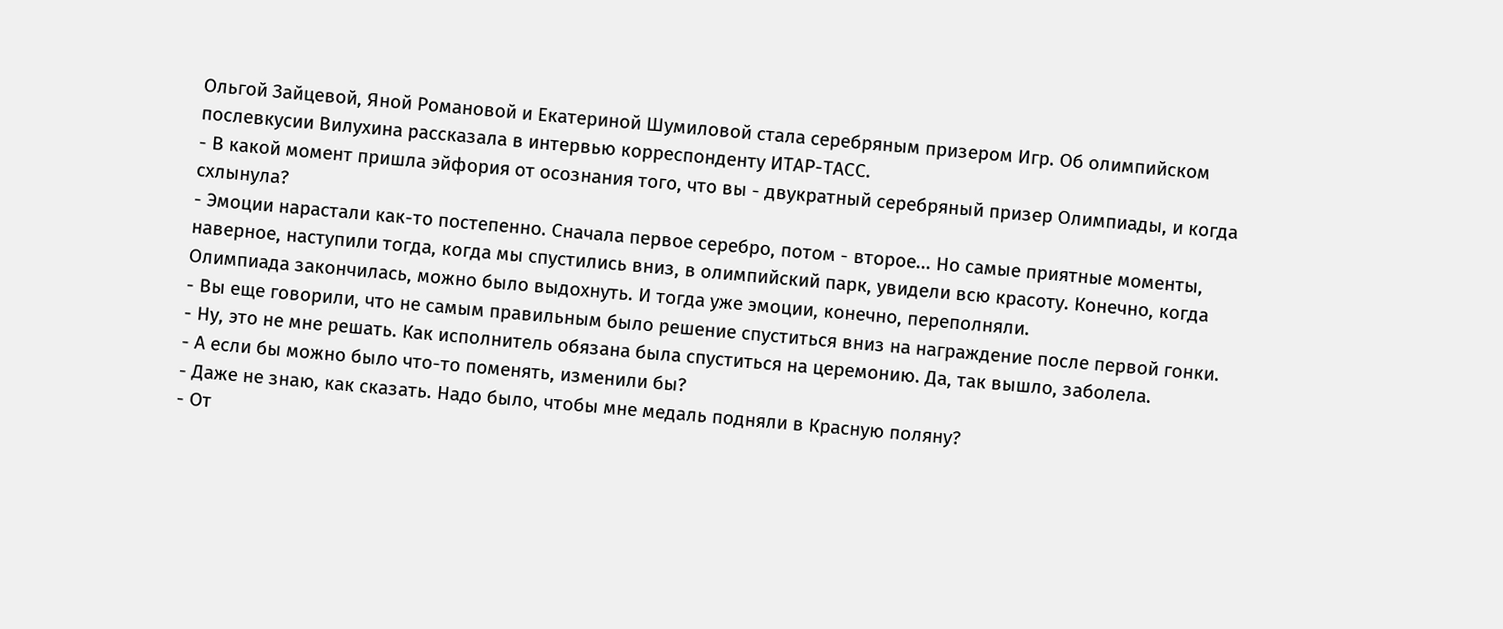Ольгой Зайцевой, Яной Романовой и Екатериной Шумиловой стала серебряным призером Игр. Об олимпийском послевкусии Вилухина рассказала в интервью корреспонденту ИТАР-ТАСС.
- В какой момент пришла эйфория от осознания того, что вы - двукратный серебряный призер Олимпиады, и когда схлынула?
- Эмоции нарастали как-то постепенно. Сначала первое серебро, потом - второе... Но самые приятные моменты, наверное, наступили тогда, когда мы спустились вниз, в олимпийский парк, увидели всю красоту. Конечно, когда Олимпиада закончилась, можно было выдохнуть. И тогда уже эмоции, конечно, переполняли.
- Вы еще говорили, что не самым правильным было решение спуститься вниз на награждение после первой гонки.
- Ну, это не мне решать. Как исполнитель обязана была спуститься на церемонию. Да, так вышло, заболела.
- А если бы можно было что-то поменять, изменили бы?
- Даже не знаю, как сказать. Надо было, чтобы мне медаль подняли в Красную поляну?
- От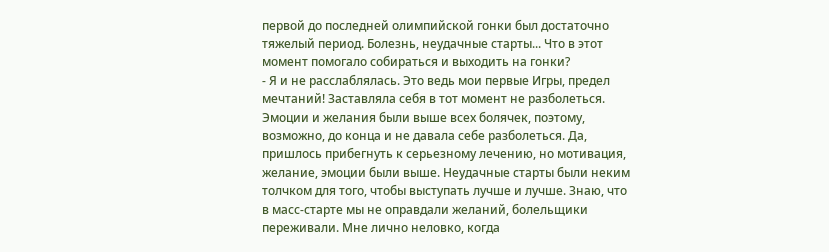первой до последней олимпийской гонки был достаточно тяжелый период. Болезнь, неудачные старты... Что в этот момент помогало собираться и выходить на гонки?
- Я и не расслаблялась. Это ведь мои первые Игры, предел мечтаний! Заставляла себя в тот момент не разболеться. Эмоции и желания были выше всех болячек, поэтому, возможно, до конца и не давала себе разболеться. Да, пришлось прибегнуть к серьезному лечению, но мотивация, желание, эмоции были выше. Неудачные старты были неким толчком для того, чтобы выступать лучше и лучше. Знаю, что в масс-старте мы не оправдали желаний, болельщики переживали. Мне лично неловко, когда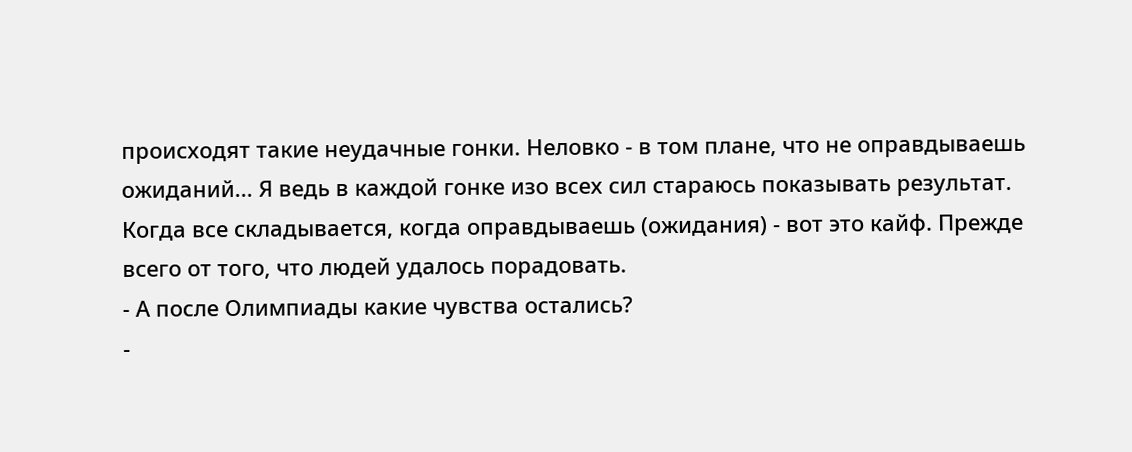происходят такие неудачные гонки. Неловко - в том плане, что не оправдываешь ожиданий... Я ведь в каждой гонке изо всех сил стараюсь показывать результат. Когда все складывается, когда оправдываешь (ожидания) - вот это кайф. Прежде всего от того, что людей удалось порадовать.
- А после Олимпиады какие чувства остались?
-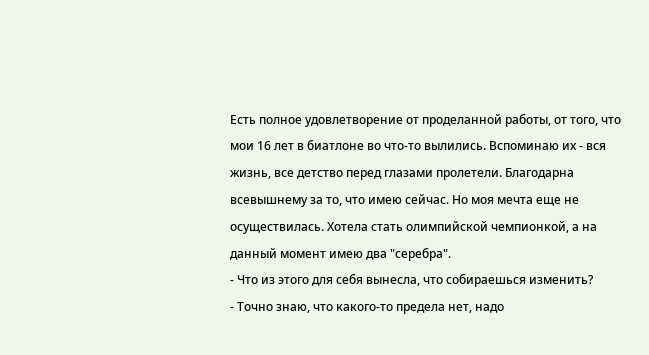Есть полное удовлетворение от проделанной работы, от того, что мои 16 лет в биатлоне во что-то вылились. Вспоминаю их - вся жизнь, все детство перед глазами пролетели. Благодарна всевышнему за то, что имею сейчас. Но моя мечта еще не осуществилась. Хотела стать олимпийской чемпионкой, а на данный момент имею два "серебра".
- Что из этого для себя вынесла, что собираешься изменить?
- Точно знаю, что какого-то предела нет, надо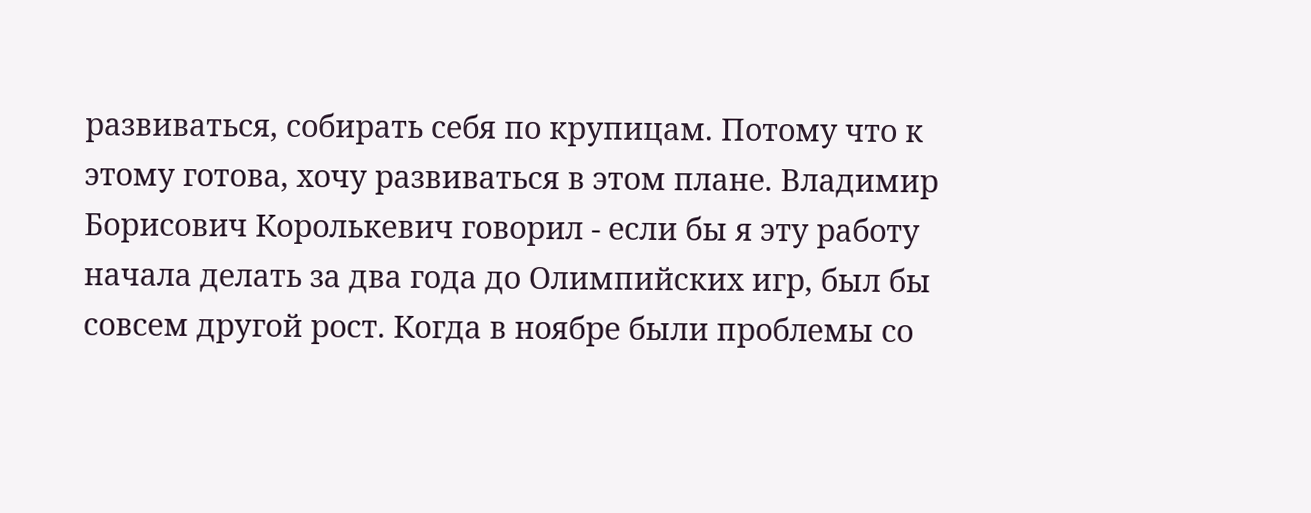развиваться, собирать себя по крупицам. Потому что к этому готова, хочу развиваться в этом плане. Владимир Борисович Королькевич говорил - если бы я эту работу начала делать за два года до Олимпийских игр, был бы совсем другой рост. Когда в ноябре были проблемы со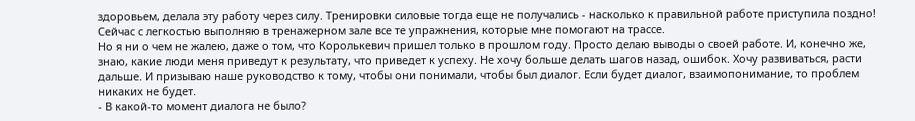здоровьем, делала эту работу через силу. Тренировки силовые тогда еще не получались - насколько к правильной работе приступила поздно! Сейчас с легкостью выполняю в тренажерном зале все те упражнения, которые мне помогают на трассе.
Но я ни о чем не жалею, даже о том, что Королькевич пришел только в прошлом году. Просто делаю выводы о своей работе. И, конечно же, знаю, какие люди меня приведут к результату, что приведет к успеху. Не хочу больше делать шагов назад, ошибок. Хочу развиваться, расти дальше. И призываю наше руководство к тому, чтобы они понимали, чтобы был диалог. Если будет диалог, взаимопонимание, то проблем никаких не будет.
- В какой-то момент диалога не было?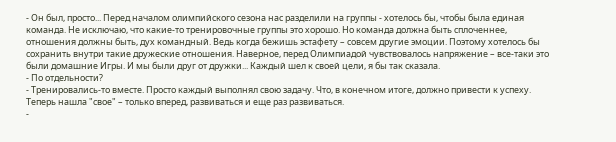- Он был, просто... Перед началом олимпийского сезона нас разделили на группы - хотелось бы, чтобы была единая команда. Не исключаю, что какие-то тренировочные группы это хорошо. Но команда должна быть сплоченнее, отношения должны быть, дух командный. Ведь когда бежишь эстафету – совсем другие эмоции. Поэтому хотелось бы сохранить внутри такие дружеские отношения. Наверное, перед Олимпиадой чувствовалось напряжение – все-таки это были домашние Игры. И мы были друг от дружки... Каждый шел к своей цели, я бы так сказала.
- По отдельности?
- Тренировались-то вместе. Просто каждый выполнял свою задачу. Что, в конечном итоге, должно привести к успеху. Теперь нашла "свое" – только вперед, развиваться и еще раз развиваться.
-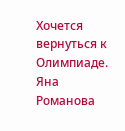Хочется вернуться к Олимпиаде. Яна Романова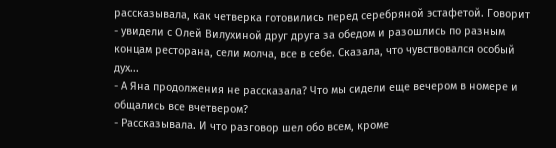рассказывала, как четверка готовились перед серебряной эстафетой. Говорит - увидели с Олей Вилухиной друг друга за обедом и разошлись по разным концам ресторана, сели молча, все в себе. Сказала, что чувствовался особый дух...
- А Яна продолжения не рассказала? Что мы сидели еще вечером в номере и общались все вчетвером?
- Рассказывала. И что разговор шел обо всем, кроме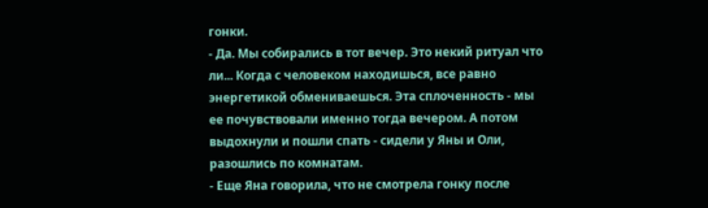гонки.
- Да. Мы собирались в тот вечер. Это некий ритуал что ли... Когда с человеком находишься, все равно энергетикой обмениваешься. Эта сплоченность - мы ее почувствовали именно тогда вечером. А потом выдохнули и пошли спать - сидели у Яны и Оли, разошлись по комнатам.
- Еще Яна говорила, что не смотрела гонку после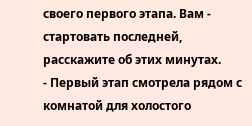своего первого этапа. Вам - стартовать последней, расскажите об этих минутах.
- Первый этап смотрела рядом с комнатой для холостого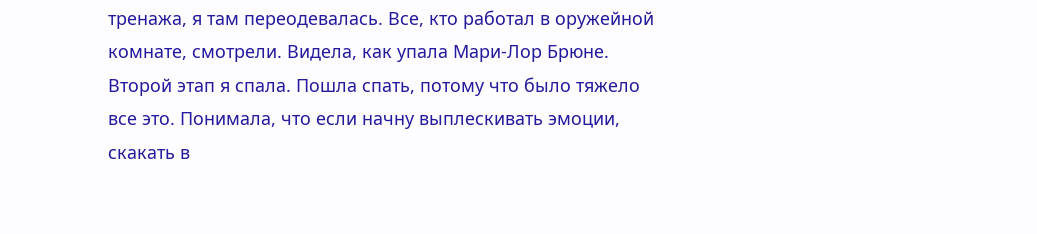тренажа, я там переодевалась. Все, кто работал в оружейной комнате, смотрели. Видела, как упала Мари-Лор Брюне. Второй этап я спала. Пошла спать, потому что было тяжело все это. Понимала, что если начну выплескивать эмоции, скакать в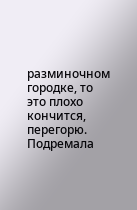разминочном городке, то это плохо кончится, перегорю. Подремала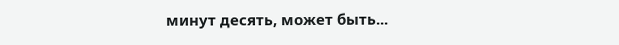минут десять, может быть...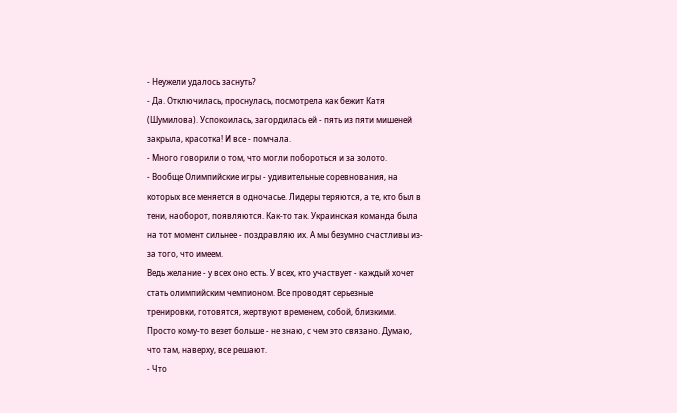- Неужели удалось заснуть?
- Да. Отключилась, проснулась, посмотрела как бежит Катя (Шумилова). Успокоилась, загордилась ей - пять из пяти мишеней закрыла, красотка! И все - помчала.
- Много говорили о том, что могли побороться и за золото.
- Вообще Олимпийские игры - удивительные соревнования, на которых все меняется в одночасье. Лидеры теряются, а те, кто был в тени, наоборот, появляются. Как-то так. Украинская команда была на тот момент сильнее - поздравляю их. А мы безумно счастливы из-за того, что имеем.
Ведь желание - у всех оно есть. У всех, кто участвует - каждый хочет стать олимпийским чемпионом. Все проводят серьезные тренировки, готовятся, жертвуют временем, собой, близкими. Просто кому-то везет больше - не знаю, с чем это связано. Думаю, что там, наверху, все решают.
- Что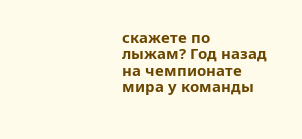скажете по лыжам? Год назад на чемпионате мира у команды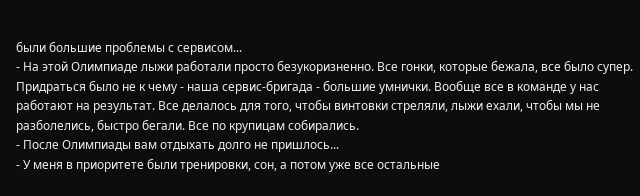были большие проблемы с сервисом...
- На этой Олимпиаде лыжи работали просто безукоризненно. Все гонки, которые бежала, все было супер. Придраться было не к чему - наша сервис-бригада - большие умнички. Вообще все в команде у нас работают на результат. Все делалось для того, чтобы винтовки стреляли, лыжи ехали, чтобы мы не разболелись, быстро бегали. Все по крупицам собирались.
- После Олимпиады вам отдыхать долго не пришлось...
- У меня в приоритете были тренировки, сон, а потом уже все остальные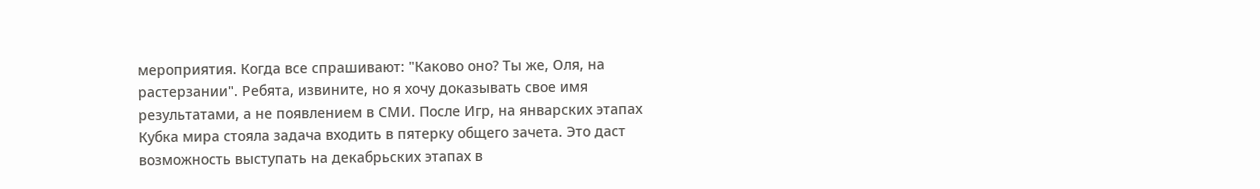мероприятия. Когда все спрашивают: "Каково оно? Ты же, Оля, на растерзании". Ребята, извините, но я хочу доказывать свое имя результатами, а не появлением в СМИ. После Игр, на январских этапах Кубка мира стояла задача входить в пятерку общего зачета. Это даст возможность выступать на декабрьских этапах в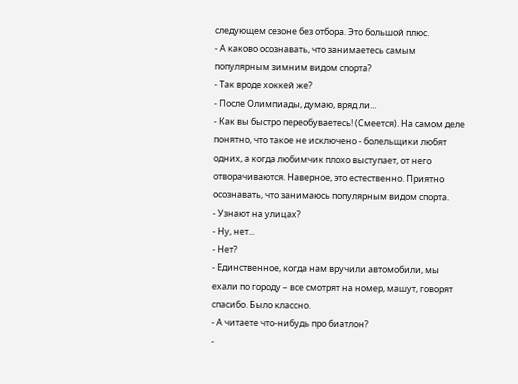следующем сезоне без отбора. Это большой плюс.
- А каково осознавать, что занимаетесь самым популярным зимним видом спорта?
- Так вроде хоккей же?
- После Олимпиады, думаю, вряд ли...
- Как вы быстро переобуваетесь! (Смеется). На самом деле понятно, что такое не исключено - болельщики любят одних, а когда любимчик плохо выступает, от него отворачиваются. Наверное, это естественно. Приятно осознавать, что занимаюсь популярным видом спорта.
- Узнают на улицах?
- Ну, нет...
- Нет?
- Единственное, когда нам вручили автомобили, мы ехали по городу – все смотрят на номер, машут, говорят спасибо. Было классно.
- А читаете что-нибудь про биатлон?
-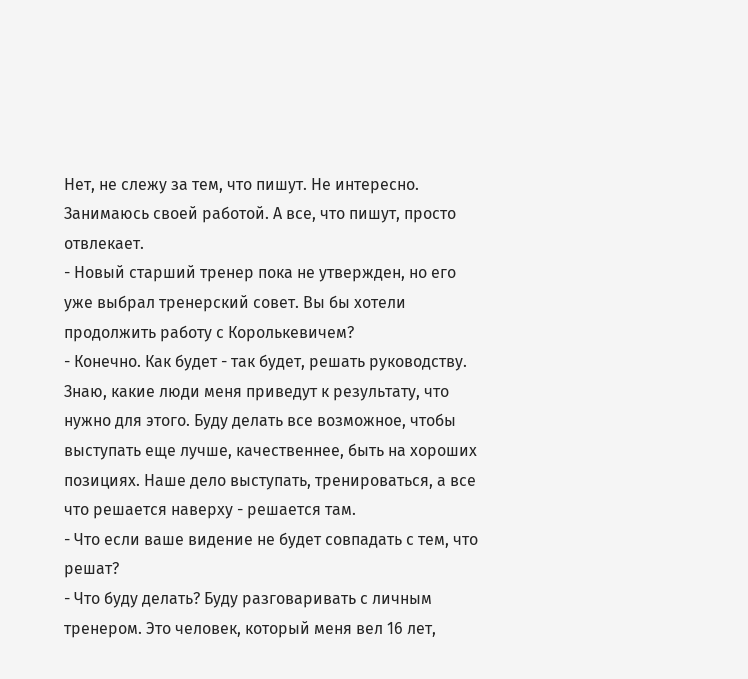Нет, не слежу за тем, что пишут. Не интересно. Занимаюсь своей работой. А все, что пишут, просто отвлекает.
- Новый старший тренер пока не утвержден, но его уже выбрал тренерский совет. Вы бы хотели продолжить работу с Королькевичем?
- Конечно. Как будет - так будет, решать руководству. Знаю, какие люди меня приведут к результату, что нужно для этого. Буду делать все возможное, чтобы выступать еще лучше, качественнее, быть на хороших позициях. Наше дело выступать, тренироваться, а все что решается наверху - решается там.
- Что если ваше видение не будет совпадать с тем, что решат?
- Что буду делать? Буду разговаривать с личным тренером. Это человек, который меня вел 16 лет,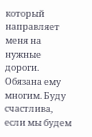который направляет меня на нужные дороги. Обязана ему многим. Буду счастлива, если мы будем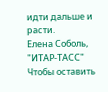идти дальше и расти.
Елена Соболь,
"ИТАР-ТАСС"
Чтобы оставить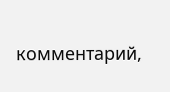комментарий,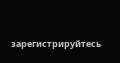зарегистрируйтесь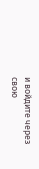и войдите через свою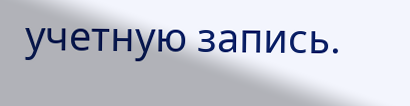учетную запись.